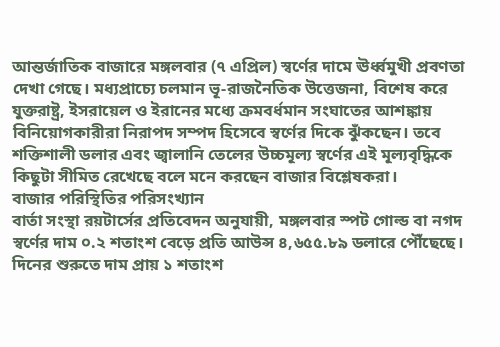আন্তর্জাতিক বাজারে মঙ্গলবার (৭ এপ্রিল) স্বর্ণের দামে ঊর্ধ্বমুখী প্রবণতা দেখা গেছে। মধ্যপ্রাচ্যে চলমান ভূ-রাজনৈতিক উত্তেজনা, বিশেষ করে যুক্তরাষ্ট্র, ইসরায়েল ও ইরানের মধ্যে ক্রমবর্ধমান সংঘাতের আশঙ্কায় বিনিয়োগকারীরা নিরাপদ সম্পদ হিসেবে স্বর্ণের দিকে ঝুঁকছেন। তবে শক্তিশালী ডলার এবং জ্বালানি তেলের উচ্চমূল্য স্বর্ণের এই মূল্যবৃদ্ধিকে কিছুটা সীমিত রেখেছে বলে মনে করছেন বাজার বিশ্লেষকরা।
বাজার পরিস্থিতির পরিসংখ্যান
বার্তা সংস্থা রয়টার্সের প্রতিবেদন অনুযায়ী, মঙ্গলবার স্পট গোল্ড বা নগদ স্বর্ণের দাম ০.২ শতাংশ বেড়ে প্রতি আউন্স ৪,৬৫৫.৮৯ ডলারে পৌঁছেছে। দিনের শুরুতে দাম প্রায় ১ শতাংশ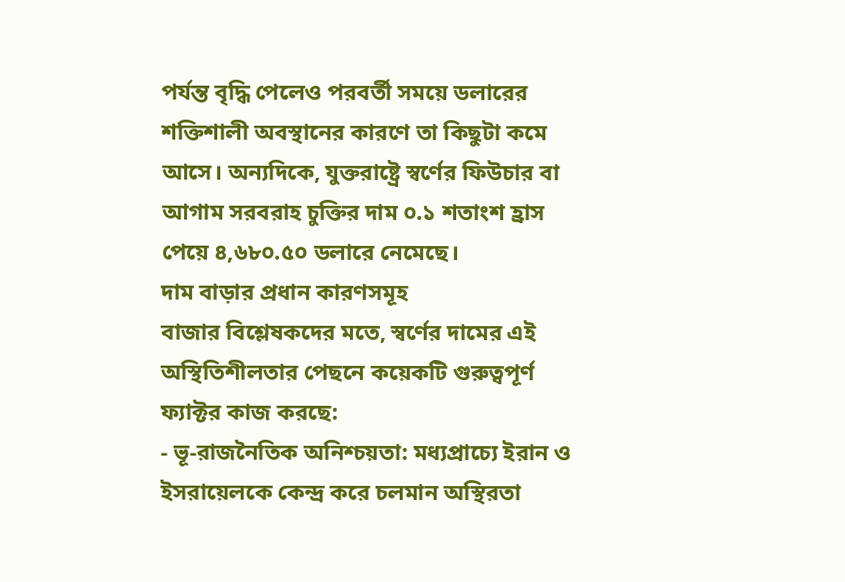পর্যন্ত বৃদ্ধি পেলেও পরবর্তী সময়ে ডলারের শক্তিশালী অবস্থানের কারণে তা কিছুটা কমে আসে। অন্যদিকে, যুক্তরাষ্ট্রে স্বর্ণের ফিউচার বা আগাম সরবরাহ চুক্তির দাম ০.১ শতাংশ হ্রাস পেয়ে ৪,৬৮০.৫০ ডলারে নেমেছে।
দাম বাড়ার প্রধান কারণসমূহ
বাজার বিশ্লেষকদের মতে, স্বর্ণের দামের এই অস্থিতিশীলতার পেছনে কয়েকটি গুরুত্বপূর্ণ ফ্যাক্টর কাজ করছে:
- ভূ-রাজনৈতিক অনিশ্চয়তা: মধ্যপ্রাচ্যে ইরান ও ইসরায়েলকে কেন্দ্র করে চলমান অস্থিরতা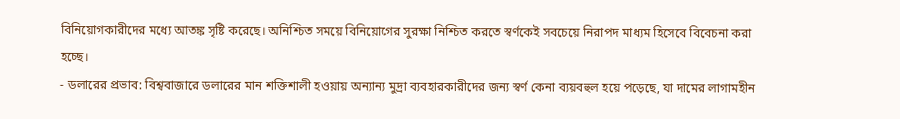বিনিয়োগকারীদের মধ্যে আতঙ্ক সৃষ্টি করেছে। অনিশ্চিত সময়ে বিনিয়োগের সুরক্ষা নিশ্চিত করতে স্বর্ণকেই সবচেয়ে নিরাপদ মাধ্যম হিসেবে বিবেচনা করা হচ্ছে।
- ডলারের প্রভাব: বিশ্ববাজারে ডলারের মান শক্তিশালী হওয়ায় অন্যান্য মুদ্রা ব্যবহারকারীদের জন্য স্বর্ণ কেনা ব্যয়বহুল হয়ে পড়েছে, যা দামের লাগামহীন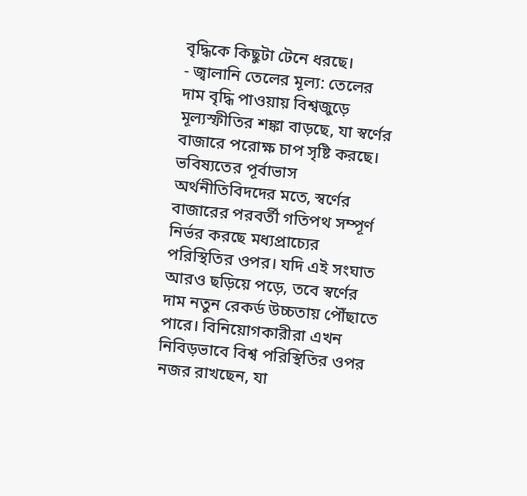বৃদ্ধিকে কিছুটা টেনে ধরছে।
- জ্বালানি তেলের মূল্য: তেলের দাম বৃদ্ধি পাওয়ায় বিশ্বজুড়ে মূল্যস্ফীতির শঙ্কা বাড়ছে, যা স্বর্ণের বাজারে পরোক্ষ চাপ সৃষ্টি করছে।
ভবিষ্যতের পূর্বাভাস
অর্থনীতিবিদদের মতে, স্বর্ণের বাজারের পরবর্তী গতিপথ সম্পূর্ণ নির্ভর করছে মধ্যপ্রাচ্যের পরিস্থিতির ওপর। যদি এই সংঘাত আরও ছড়িয়ে পড়ে, তবে স্বর্ণের দাম নতুন রেকর্ড উচ্চতায় পৌঁছাতে পারে। বিনিয়োগকারীরা এখন নিবিড়ভাবে বিশ্ব পরিস্থিতির ওপর নজর রাখছেন, যা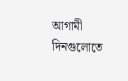আগামী দিনগুলোতে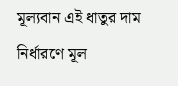মূল্যবান এই ধাতুর দাম নির্ধারণে মূল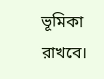ভূমিকা রাখবে।